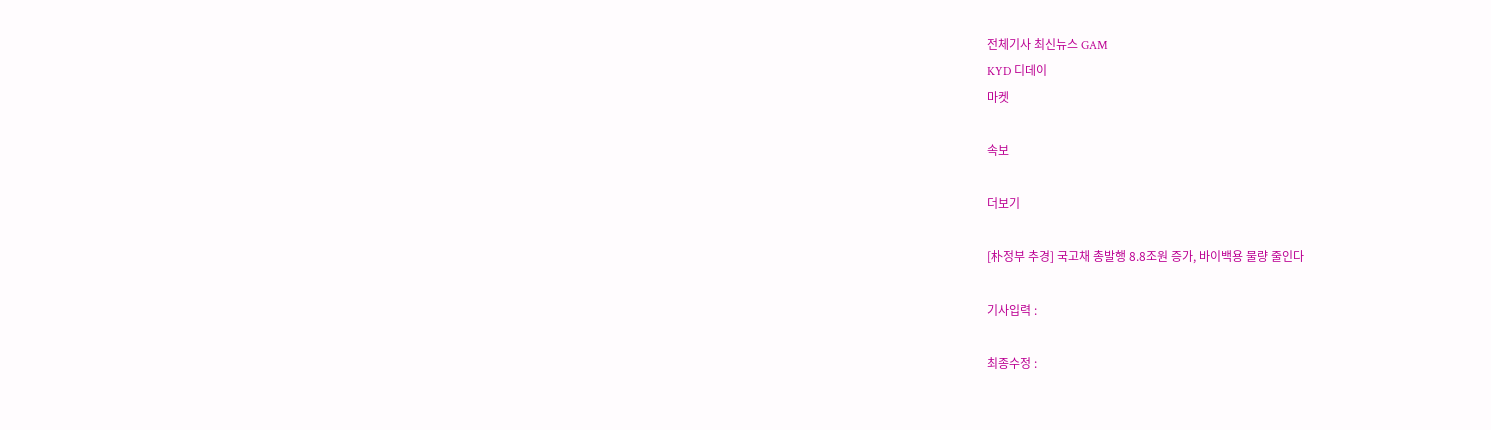전체기사 최신뉴스 GAM
KYD 디데이
마켓

속보

더보기

[朴정부 추경] 국고채 총발행 8.8조원 증가, 바이백용 물량 줄인다

기사입력 :

최종수정 :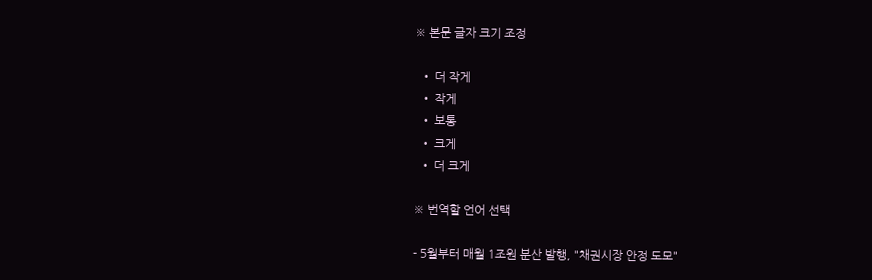※ 본문 글자 크기 조정

  • 더 작게
  • 작게
  • 보통
  • 크게
  • 더 크게

※ 번역할 언어 선택

- 5월부터 매월 1조원 분산 발행, "채권시장 안정 도모"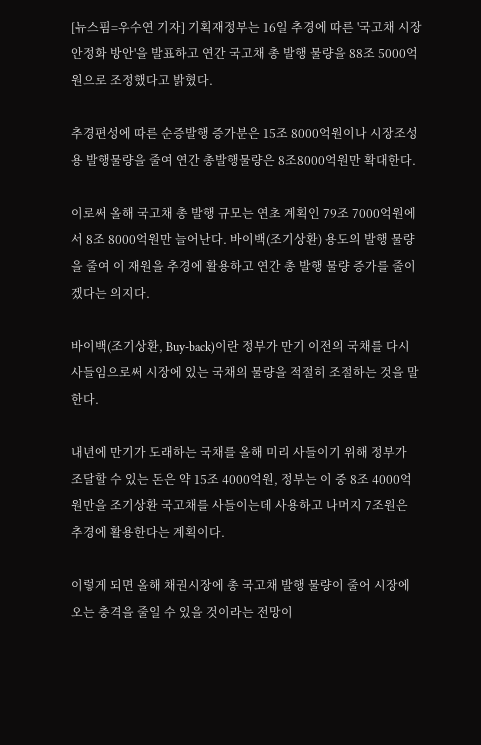[뉴스핌=우수연 기자] 기획재정부는 16일 추경에 따른 '국고채 시장 안정화 방안'을 발표하고 연간 국고채 총 발행 물량을 88조 5000억원으로 조정했다고 밝혔다.

추경편성에 따른 순증발행 증가분은 15조 8000억원이나 시장조성용 발행물량을 줄여 연간 총발행물량은 8조8000억원만 확대한다.

이로써 올해 국고채 총 발행 규모는 연초 계획인 79조 7000억원에서 8조 8000억원만 늘어난다. 바이백(조기상환) 용도의 발행 물량을 줄여 이 재원을 추경에 활용하고 연간 총 발행 물량 증가를 줄이겠다는 의지다.

바이백(조기상환, Buy-back)이란 정부가 만기 이전의 국채를 다시 사들임으로써 시장에 있는 국채의 물량을 적절히 조절하는 것을 말한다.

내년에 만기가 도래하는 국채를 올해 미리 사들이기 위해 정부가  조달할 수 있는 돈은 약 15조 4000억원, 정부는 이 중 8조 4000억원만을 조기상환 국고채를 사들이는데 사용하고 나머지 7조원은 추경에 활용한다는 계획이다.

이렇게 되면 올해 채권시장에 총 국고채 발행 물량이 줄어 시장에 오는 충격을 줄일 수 있을 것이라는 전망이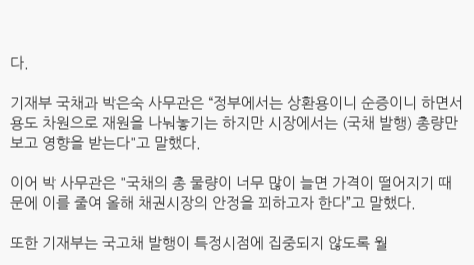다.

기재부 국채과 박은숙 사무관은 “정부에서는 상환용이니 순증이니 하면서 용도 차원으로 재원을 나눠놓기는 하지만 시장에서는 (국채 발행) 총량만 보고 영향을 받는다"고 말했다.

이어 박 사무관은 "국채의 총 물량이 너무 많이 늘면 가격이 떨어지기 때문에 이를 줄여 올해 채권시장의 안정을 꾀하고자 한다”고 말했다.

또한 기재부는 국고채 발행이 특정시점에 집중되지 않도록 월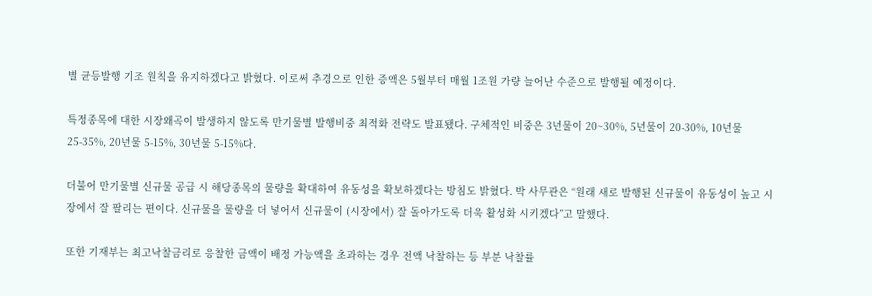별 균등발행 기조 원칙을 유지하겠다고 밝혔다. 이로써 추경으로 인한 증액은 5월부터 매월 1조원 가량 늘어난 수준으로 발행될 예정이다.

특정종목에 대한 시장왜곡이 발생하지 않도록 만기물별 발행비중 최적화 전략도 발표됐다. 구체적인 비중은 3년물이 20~30%, 5년물이 20-30%, 10년물 25-35%, 20년물 5-15%, 30년물 5-15%다.

더불어 만기물별 신규물 공급 시 해당종목의 물량을 확대하여 유동성을 확보하겠다는 방침도 밝혔다. 박 사무관은 “원래 새로 발행된 신규물이 유동성이 높고 시장에서 잘 팔리는 편이다. 신규물을 물량을 더 넣어서 신규물이 (시장에서) 잘 돌아가도록 더욱 활성화 시키겠다”고 말했다.

또한 기재부는 최고낙찰금리로 응찰한 금액이 배정 가능액을 초과하는 경우 전액 낙찰하는 등 부분 낙찰률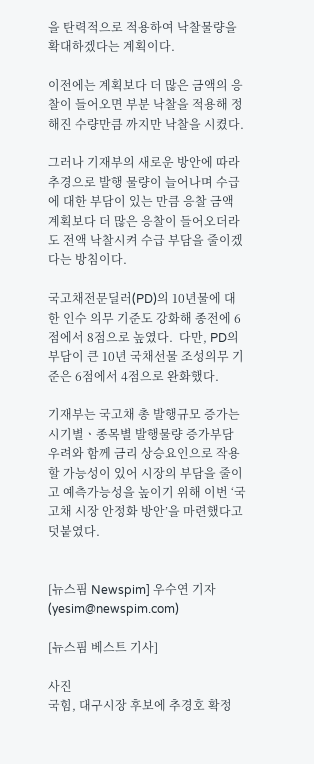을 탄력적으로 적용하여 낙찰물량을 확대하겠다는 계획이다.

이전에는 계획보다 더 많은 금액의 응찰이 들어오면 부분 낙찰을 적용해 정해진 수량만큼 까지만 낙찰을 시켰다.

그러나 기재부의 새로운 방안에 따라 추경으로 발행 물량이 늘어나며 수급에 대한 부담이 있는 만큼 응찰 금액 계획보다 더 많은 응찰이 들어오더라도 전액 낙찰시켜 수급 부담을 줄이겠다는 방침이다.

국고채전문딜러(PD)의 10년물에 대한 인수 의무 기준도 강화해 종전에 6점에서 8점으로 높였다.  다만, PD의 부담이 큰 10년 국채선물 조성의무 기준은 6점에서 4점으로 완화했다.

기재부는 국고채 총 발행규모 증가는 시기별ㆍ종목별 발행물량 증가부담 우려와 함께 금리 상승요인으로 작용할 가능성이 있어 시장의 부담을 줄이고 예측가능성을 높이기 위해 이번 ‘국고채 시장 안정화 방안’을 마련했다고 덧붙였다.


[뉴스핌 Newspim] 우수연 기자 (yesim@newspim.com)

[뉴스핌 베스트 기사]

사진
국힘, 대구시장 후보에 추경호 확정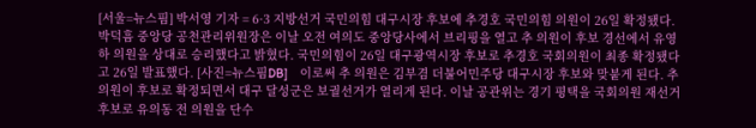[서울=뉴스핌] 박서영 기자 = 6·3 지방선거 국민의힘 대구시장 후보에 추경호 국민의힘 의원이 26일 확정됐다. 박덕흠 중앙당 공천관리위원장은 이날 오전 여의도 중앙당사에서 브리핑을 열고 추 의원이 후보 경선에서 유영하 의원을 상대로 승리했다고 밝혔다. 국민의힘이 26일 대구광역시장 후보로 추경호 국회의원이 최종 확정됐다고 26일 발표했다. [사진=뉴스핌DB]    이로써 추 의원은 김부겸 더불어민주당 대구시장 후보와 맞붙게 된다. 추 의원이 후보로 확정되면서 대구 달성군은 보궐선거가 열리게 된다. 이날 공관위는 경기 평택을 국회의원 재선거 후보로 유의동 전 의원을 단수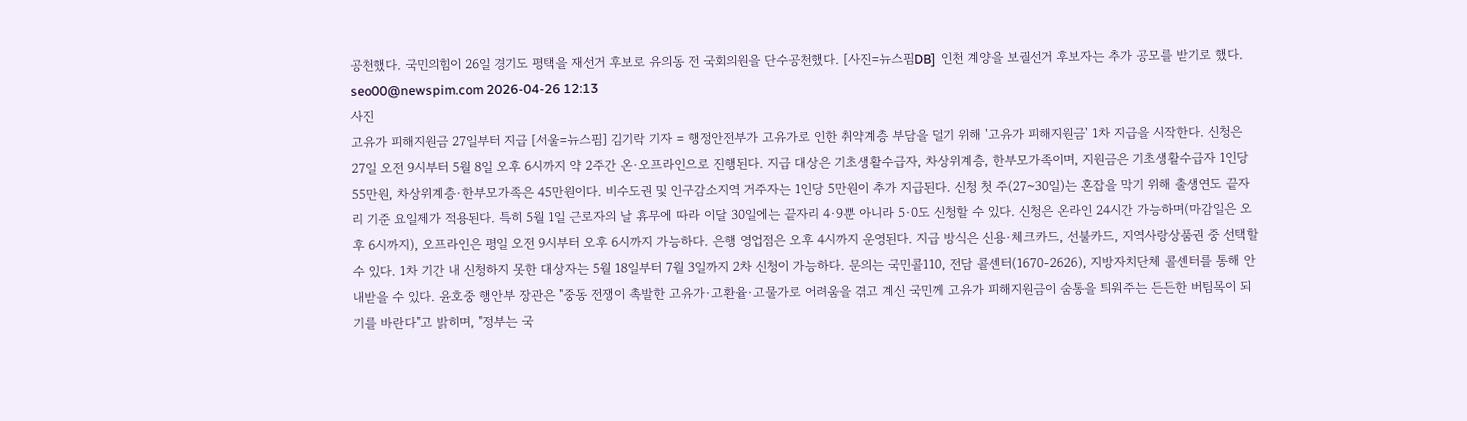공천했다. 국민의힘이 26일 경기도 평택을 재선거 후보로 유의동 전 국회의원을 단수공천했다. [사진=뉴스핌DB]  인천 계양을 보궐선거 후보자는 추가 공모를 받기로 했다. seo00@newspim.com 2026-04-26 12:13
사진
고유가 피해지원금 27일부터 지급 [서울=뉴스핌] 김기락 기자 = 행정안전부가 고유가로 인한 취약계층 부담을 덜기 위해 '고유가 피해지원금' 1차 지급을 시작한다. 신청은 27일 오전 9시부터 5월 8일 오후 6시까지 약 2주간 온·오프라인으로 진행된다. 지급 대상은 기초생활수급자, 차상위계층, 한부모가족이며, 지원금은 기초생활수급자 1인당 55만원, 차상위계층·한부모가족은 45만원이다. 비수도권 및 인구감소지역 거주자는 1인당 5만원이 추가 지급된다. 신청 첫 주(27~30일)는 혼잡을 막기 위해 출생연도 끝자리 기준 요일제가 적용된다. 특히 5월 1일 근로자의 날 휴무에 따라 이달 30일에는 끝자리 4·9뿐 아니라 5·0도 신청할 수 있다. 신청은 온라인 24시간 가능하며(마감일은 오후 6시까지), 오프라인은 평일 오전 9시부터 오후 6시까지 가능하다. 은행 영업점은 오후 4시까지 운영된다. 지급 방식은 신용·체크카드, 선불카드, 지역사랑상품권 중 선택할 수 있다. 1차 기간 내 신청하지 못한 대상자는 5월 18일부터 7월 3일까지 2차 신청이 가능하다. 문의는 국민콜110, 전담 콜센터(1670-2626), 지방자치단체 콜센터를 통해 안내받을 수 있다. 윤호중 행안부 장관은 "중동 전쟁이 촉발한 고유가·고환율·고물가로 어려움을 겪고 계신 국민께 고유가 피해지원금이 숨통을 틔워주는 든든한 버팀목이 되기를 바란다"고 밝히며, "정부는 국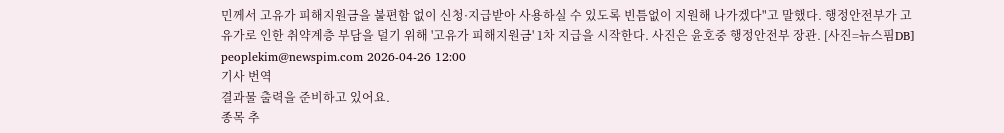민께서 고유가 피해지원금을 불편함 없이 신청·지급받아 사용하실 수 있도록 빈틈없이 지원해 나가겠다"고 말했다. 행정안전부가 고유가로 인한 취약계층 부담을 덜기 위해 '고유가 피해지원금' 1차 지급을 시작한다. 사진은 윤호중 행정안전부 장관. [사진=뉴스핌DB] peoplekim@newspim.com 2026-04-26 12:00
기사 번역
결과물 출력을 준비하고 있어요.
종목 추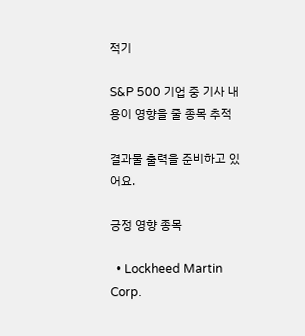적기

S&P 500 기업 중 기사 내용이 영향을 줄 종목 추적

결과물 출력을 준비하고 있어요.

긍정 영향 종목

  • Lockheed Martin Corp.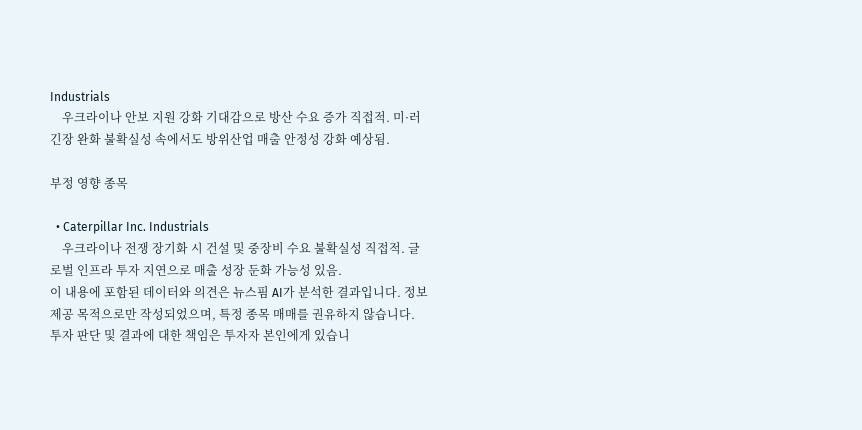Industrials
    우크라이나 안보 지원 강화 기대감으로 방산 수요 증가 직접적. 미·러 긴장 완화 불확실성 속에서도 방위산업 매출 안정성 강화 예상됨.

부정 영향 종목

  • Caterpillar Inc. Industrials
    우크라이나 전쟁 장기화 시 건설 및 중장비 수요 불확실성 직접적. 글로벌 인프라 투자 지연으로 매출 성장 둔화 가능성 있음.
이 내용에 포함된 데이터와 의견은 뉴스핌 AI가 분석한 결과입니다. 정보 제공 목적으로만 작성되었으며, 특정 종목 매매를 권유하지 않습니다. 투자 판단 및 결과에 대한 책임은 투자자 본인에게 있습니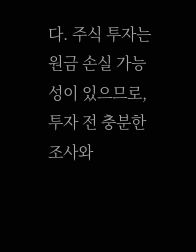다. 주식 투자는 원금 손실 가능성이 있으므로, 투자 전 충분한 조사와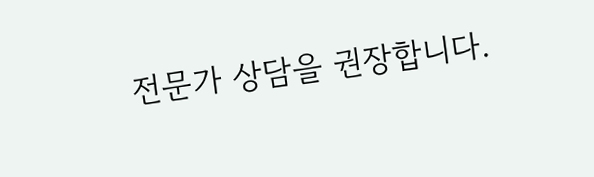전문가 상담을 권장합니다.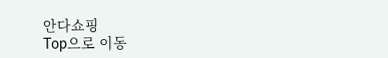안다쇼핑
Top으로 이동